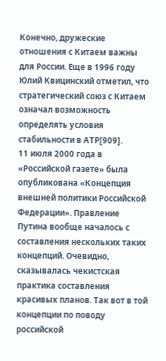Конечно, дружеские отношения с Китаем важны для России. Еще в 1996 году Юлий Квицинский отметил, что стратегический союз с Китаем означал возможность определять условия стабильности в АТР[909].
11 июля 2000 года в «Российской газете» была опубликована «Концепция внешней политики Российской Федерации». Правление Путина вообще началось с составления нескольких таких концепций. Очевидно, сказывалась чекистская практика составления красивых планов. Так вот в той концепции по поводу российской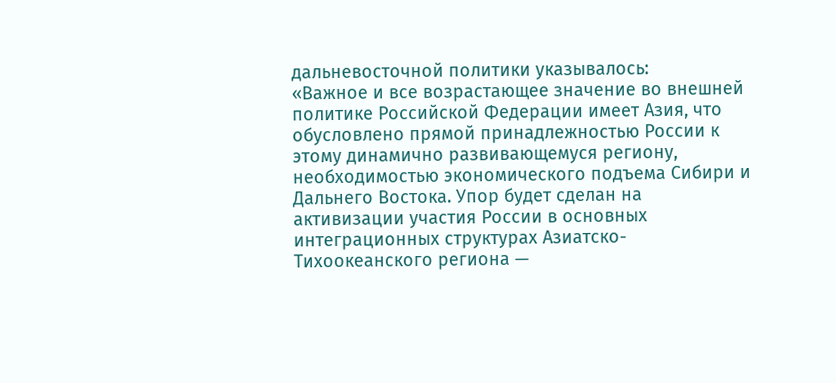дальневосточной политики указывалось:
«Важное и все возрастающее значение во внешней политике Российской Федерации имеет Азия, что обусловлено прямой принадлежностью России к этому динамично развивающемуся региону, необходимостью экономического подъема Сибири и Дальнего Востока. Упор будет сделан на активизации участия России в основных интеграционных структурах Азиатско-Тихоокеанского региона —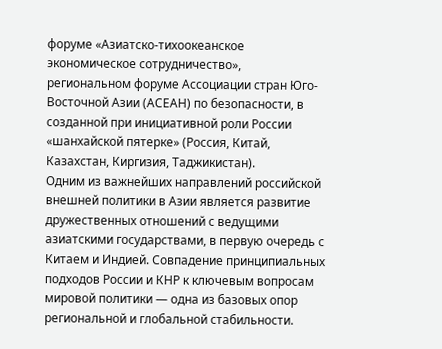форуме «Азиатско-тихоокеанское экономическое сотрудничество», региональном форуме Ассоциации стран Юго-Восточной Азии (АСЕАН) по безопасности, в созданной при инициативной роли России «шанхайской пятерке» (Россия, Китай, Казахстан, Киргизия, Таджикистан).
Одним из важнейших направлений российской внешней политики в Азии является развитие дружественных отношений с ведущими азиатскими государствами, в первую очередь с Китаем и Индией. Совпадение принципиальных подходов России и КНР к ключевым вопросам мировой политики — одна из базовых опор региональной и глобальной стабильности.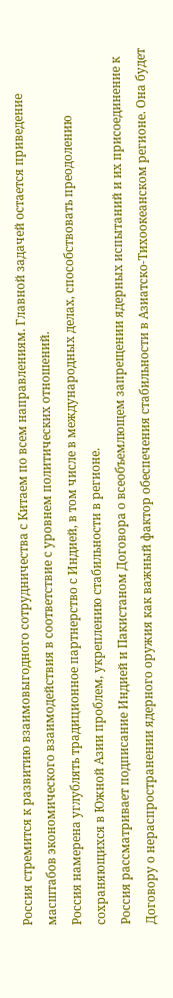Россия стремится к развитию взаимовыгодного сотрудничества с Китаем по всем направлениям. Главной задачей остается приведение масштабов экономического взаимодействия в соответствие с уровнем политических отношений.
Россия намерена углублять традиционное партнерство с Индией, в том числе в международных делах, способствовать преодолению сохраняющихся в Южной Азии проблем, укреплению стабильности в регионе.
Россия рассматривает подписание Индией и Пакистаном Договора о всеобъемлющем запрещении ядерных испытаний и их присоединение к Договору о нераспространении ядерного оружия как важный фактор обеспечения стабильности в Азиатско-Тихоокеанском регионе. Она будет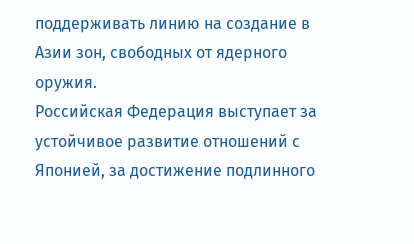поддерживать линию на создание в Азии зон, свободных от ядерного оружия.
Российская Федерация выступает за устойчивое развитие отношений с Японией, за достижение подлинного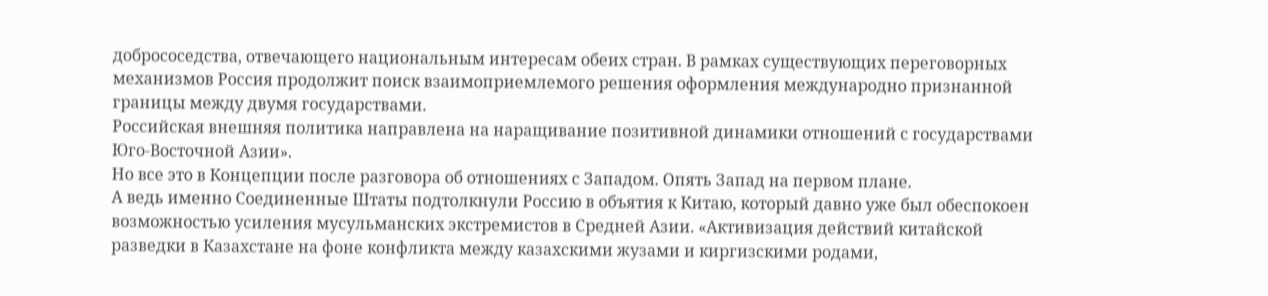добрососедства, отвечающего национальным интересам обеих стран. В рамках существующих переговорных механизмов Россия продолжит поиск взаимоприемлемого решения оформления международно признанной границы между двумя государствами.
Российская внешняя политика направлена на наращивание позитивной динамики отношений с государствами Юго-Восточной Азии».
Но все это в Концепции после разговора об отношениях с Западом. Опять Запад на первом плане.
А ведь именно Соединенные Штаты подтолкнули Россию в объятия к Китаю, который давно уже был обеспокоен возможностью усиления мусульманских экстремистов в Средней Азии. «Активизация действий китайской разведки в Казахстане на фоне конфликта между казахскими жузами и киргизскими родами,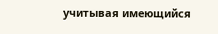учитывая имеющийся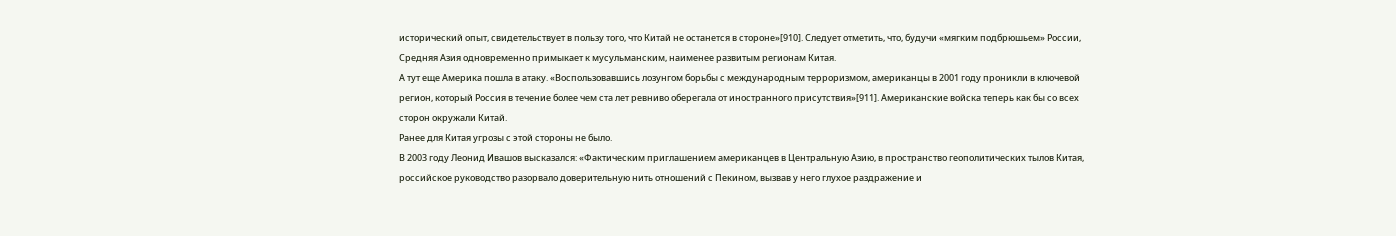исторический опыт, свидетельствует в пользу того, что Китай не останется в стороне»[910]. Следует отметить, что, будучи «мягким подбрюшьем» России, Средняя Азия одновременно примыкает к мусульманским, наименее развитым регионам Китая.
А тут еще Америка пошла в атаку. «Воспользовавшись лозунгом борьбы с международным терроризмом, американцы в 2001 году проникли в ключевой регион, который Россия в течение более чем ста лет ревниво оберегала от иностранного присутствия»[911]. Американские войска теперь как бы со всех сторон окружали Китай.
Ранее для Китая угрозы с этой стороны не было.
В 2003 году Леонид Ивашов высказался: «Фактическим приглашением американцев в Центральную Азию, в пространство геополитических тылов Китая, российское руководство разорвало доверительную нить отношений с Пекином, вызвав у него глухое раздражение и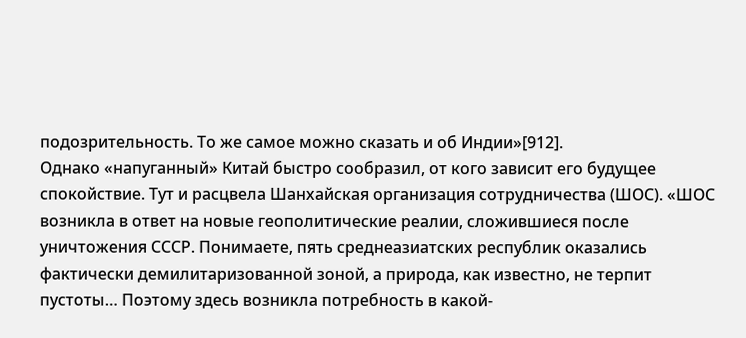подозрительность. То же самое можно сказать и об Индии»[912].
Однако «напуганный» Китай быстро сообразил, от кого зависит его будущее спокойствие. Тут и расцвела Шанхайская организация сотрудничества (ШОС). «ШОС возникла в ответ на новые геополитические реалии, сложившиеся после уничтожения СССР. Понимаете, пять среднеазиатских республик оказались фактически демилитаризованной зоной, а природа, как известно, не терпит пустоты… Поэтому здесь возникла потребность в какой-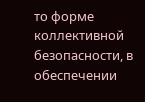то форме коллективной безопасности, в обеспечении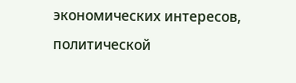экономических интересов, политической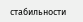стабильности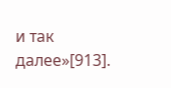и так далее»[913].